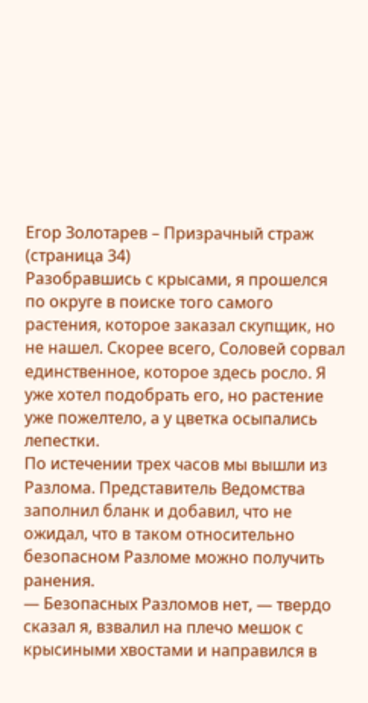Егор Золотарев – Призрачный страж (страница 34)
Разобравшись с крысами, я прошелся по округе в поиске того самого растения, которое заказал скупщик, но не нашел. Скорее всего, Соловей сорвал единственное, которое здесь росло. Я уже хотел подобрать его, но растение уже пожелтело, а у цветка осыпались лепестки.
По истечении трех часов мы вышли из Разлома. Представитель Ведомства заполнил бланк и добавил, что не ожидал, что в таком относительно безопасном Разломе можно получить ранения.
— Безопасных Разломов нет, — твердо сказал я, взвалил на плечо мешок с крысиными хвостами и направился в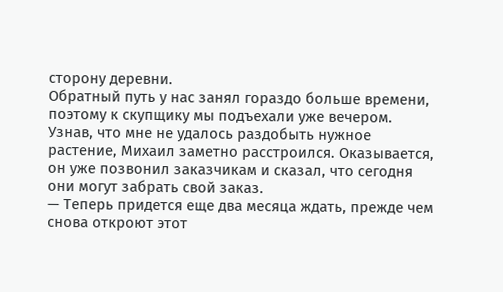сторону деревни.
Обратный путь у нас занял гораздо больше времени, поэтому к скупщику мы подъехали уже вечером. Узнав, что мне не удалось раздобыть нужное растение, Михаил заметно расстроился. Оказывается, он уже позвонил заказчикам и сказал, что сегодня они могут забрать свой заказ.
— Теперь придется еще два месяца ждать, прежде чем снова откроют этот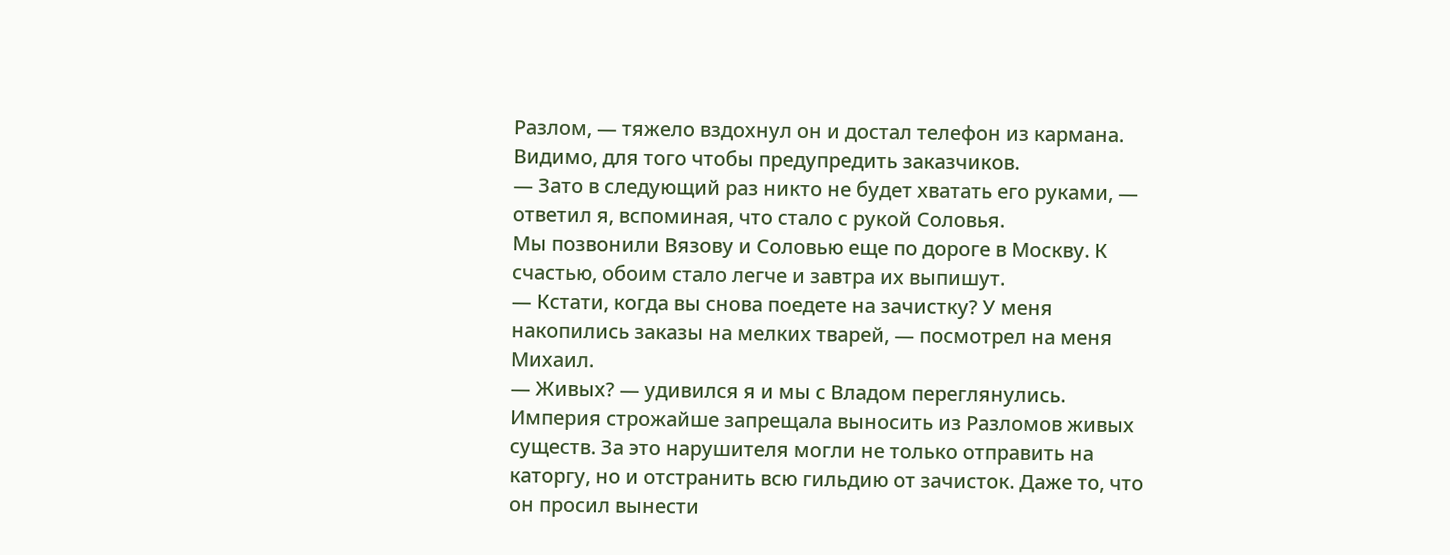Разлом, — тяжело вздохнул он и достал телефон из кармана. Видимо, для того чтобы предупредить заказчиков.
— Зато в следующий раз никто не будет хватать его руками, — ответил я, вспоминая, что стало с рукой Соловья.
Мы позвонили Вязову и Соловью еще по дороге в Москву. К счастью, обоим стало легче и завтра их выпишут.
— Кстати, когда вы снова поедете на зачистку? У меня накопились заказы на мелких тварей, — посмотрел на меня Михаил.
— Живых? — удивился я и мы с Владом переглянулись.
Империя строжайше запрещала выносить из Разломов живых существ. За это нарушителя могли не только отправить на каторгу, но и отстранить всю гильдию от зачисток. Даже то, что он просил вынести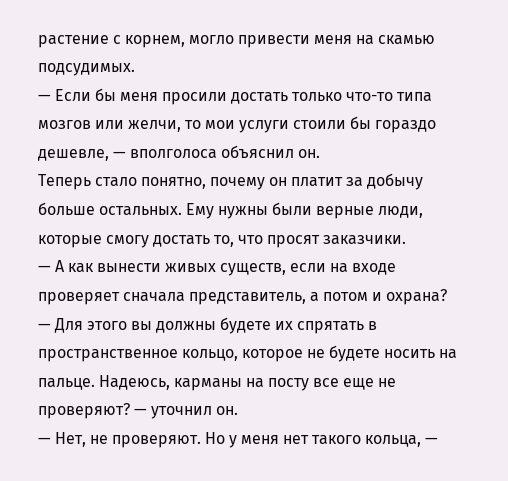растение с корнем, могло привести меня на скамью подсудимых.
— Если бы меня просили достать только что-то типа мозгов или желчи, то мои услуги стоили бы гораздо дешевле, — вполголоса объяснил он.
Теперь стало понятно, почему он платит за добычу больше остальных. Ему нужны были верные люди, которые смогу достать то, что просят заказчики.
— А как вынести живых существ, если на входе проверяет сначала представитель, а потом и охрана?
— Для этого вы должны будете их спрятать в пространственное кольцо, которое не будете носить на пальце. Надеюсь, карманы на посту все еще не проверяют? — уточнил он.
— Нет, не проверяют. Но у меня нет такого кольца, —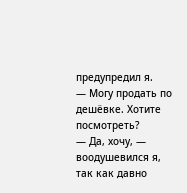предупредил я.
— Могу продать по дешёвке. Хотите посмотреть?
— Да, хочу, — воодушевился я, так как давно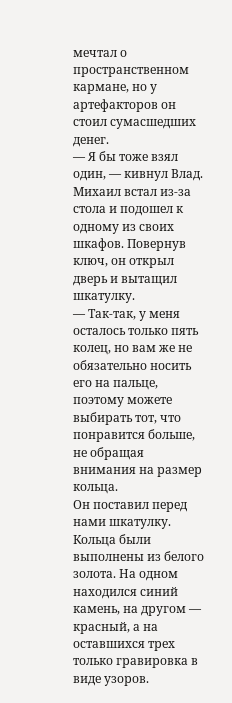мечтал о пространственном кармане, но у артефакторов он стоил сумасшедших денег.
— Я бы тоже взял один, — кивнул Влад.
Михаил встал из-за стола и подошел к одному из своих шкафов. Повернув ключ, он открыл дверь и вытащил шкатулку.
— Так-так, у меня осталось только пять колец, но вам же не обязательно носить его на пальце, поэтому можете выбирать тот, что понравится больше, не обращая внимания на размер кольца.
Он поставил перед нами шкатулку. Кольца были выполнены из белого золота. На одном находился синий камень, на другом — красный, а на оставшихся трех только гравировка в виде узоров.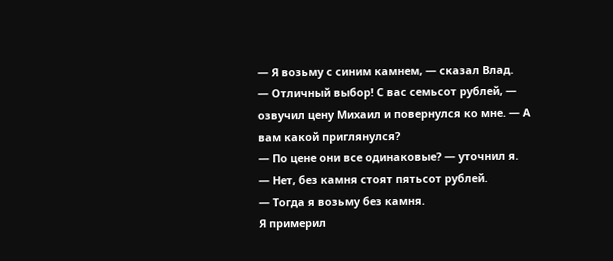— Я возьму с синим камнем, — сказал Влад.
— Отличный выбор! С вас семьсот рублей, — озвучил цену Михаил и повернулся ко мне. — А вам какой приглянулся?
— По цене они все одинаковые? — уточнил я.
— Нет, без камня стоят пятьсот рублей.
— Тогда я возьму без камня.
Я примерил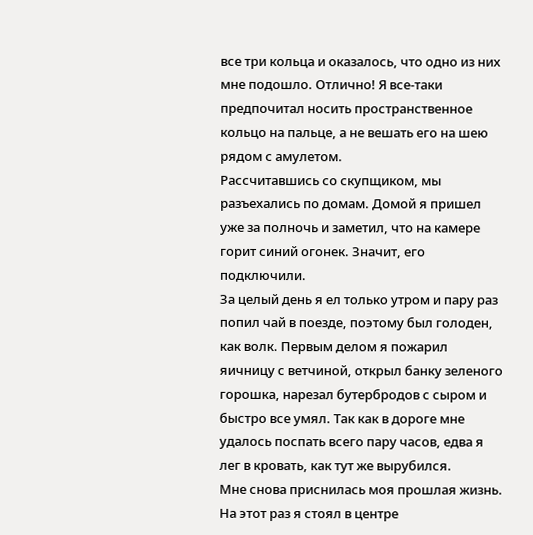все три кольца и оказалось, что одно из них мне подошло. Отлично! Я все-таки предпочитал носить пространственное кольцо на пальце, а не вешать его на шею рядом с амулетом.
Рассчитавшись со скупщиком, мы разъехались по домам. Домой я пришел уже за полночь и заметил, что на камере горит синий огонек. Значит, его подключили.
За целый день я ел только утром и пару раз попил чай в поезде, поэтому был голоден, как волк. Первым делом я пожарил яичницу с ветчиной, открыл банку зеленого горошка, нарезал бутербродов с сыром и быстро все умял. Так как в дороге мне удалось поспать всего пару часов, едва я лег в кровать, как тут же вырубился.
Мне снова приснилась моя прошлая жизнь. На этот раз я стоял в центре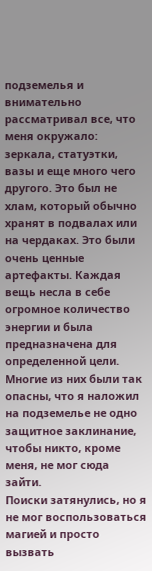подземелья и внимательно рассматривал все, что меня окружало: зеркала, статуэтки, вазы и еще много чего другого. Это был не хлам, который обычно хранят в подвалах или на чердаках. Это были очень ценные артефакты. Каждая вещь несла в себе огромное количество энергии и была предназначена для определенной цели. Многие из них были так опасны, что я наложил на подземелье не одно защитное заклинание, чтобы никто, кроме меня, не мог сюда зайти.
Поиски затянулись, но я не мог воспользоваться магией и просто вызвать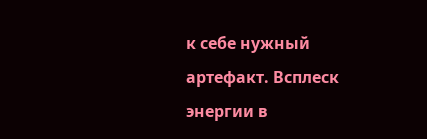к себе нужный артефакт. Всплеск энергии в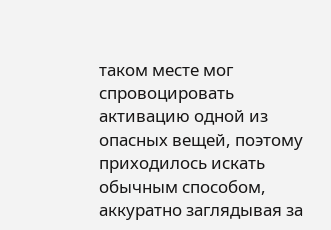таком месте мог спровоцировать активацию одной из опасных вещей, поэтому приходилось искать обычным способом, аккуратно заглядывая за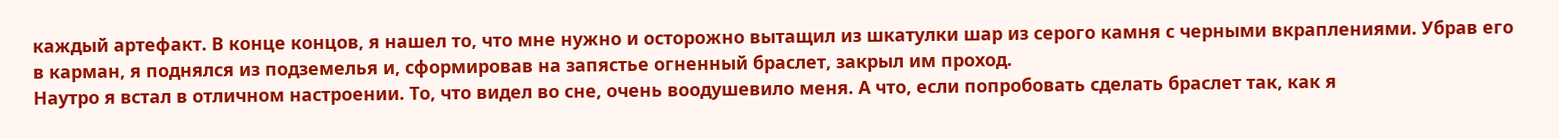каждый артефакт. В конце концов, я нашел то, что мне нужно и осторожно вытащил из шкатулки шар из серого камня с черными вкраплениями. Убрав его в карман, я поднялся из подземелья и, сформировав на запястье огненный браслет, закрыл им проход.
Наутро я встал в отличном настроении. То, что видел во сне, очень воодушевило меня. А что, если попробовать сделать браслет так, как я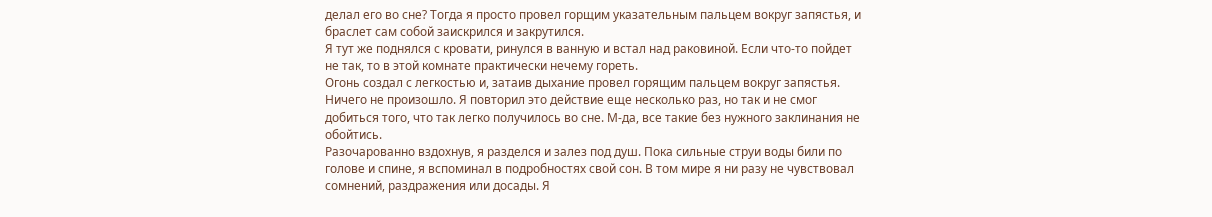делал его во сне? Тогда я просто провел горщим указательным пальцем вокруг запястья, и браслет сам собой заискрился и закрутился.
Я тут же поднялся с кровати, ринулся в ванную и встал над раковиной. Если что-то пойдет не так, то в этой комнате практически нечему гореть.
Огонь создал с легкостью и, затаив дыхание провел горящим пальцем вокруг запястья. Ничего не произошло. Я повторил это действие еще несколько раз, но так и не смог добиться того, что так легко получилось во сне. М-да, все такие без нужного заклинания не обойтись.
Разочарованно вздохнув, я разделся и залез под душ. Пока сильные струи воды били по голове и спине, я вспоминал в подробностях свой сон. В том мире я ни разу не чувствовал сомнений, раздражения или досады. Я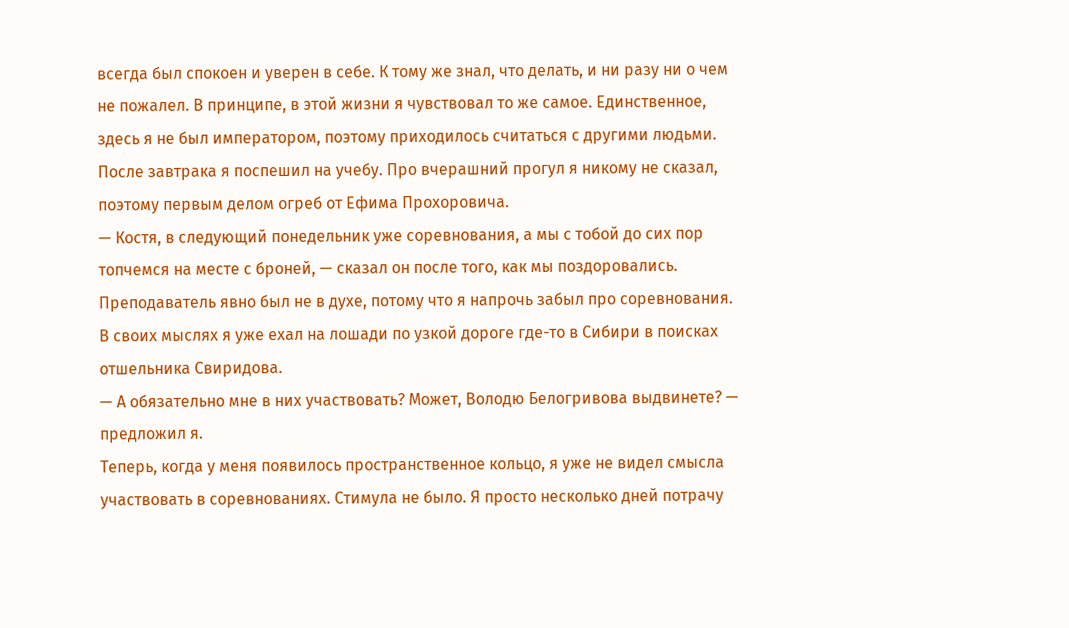всегда был спокоен и уверен в себе. К тому же знал, что делать, и ни разу ни о чем не пожалел. В принципе, в этой жизни я чувствовал то же самое. Единственное, здесь я не был императором, поэтому приходилось считаться с другими людьми.
После завтрака я поспешил на учебу. Про вчерашний прогул я никому не сказал, поэтому первым делом огреб от Ефима Прохоровича.
— Костя, в следующий понедельник уже соревнования, а мы с тобой до сих пор топчемся на месте с броней, — сказал он после того, как мы поздоровались.
Преподаватель явно был не в духе, потому что я напрочь забыл про соревнования. В своих мыслях я уже ехал на лошади по узкой дороге где-то в Сибири в поисках отшельника Свиридова.
— А обязательно мне в них участвовать? Может, Володю Белогривова выдвинете? — предложил я.
Теперь, когда у меня появилось пространственное кольцо, я уже не видел смысла участвовать в соревнованиях. Стимула не было. Я просто несколько дней потрачу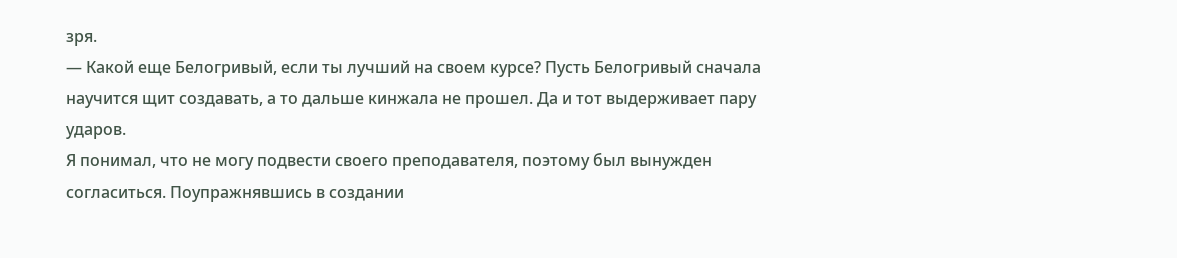зря.
— Какой еще Белогривый, если ты лучший на своем курсе? Пусть Белогривый сначала научится щит создавать, а то дальше кинжала не прошел. Да и тот выдерживает пару ударов.
Я понимал, что не могу подвести своего преподавателя, поэтому был вынужден согласиться. Поупражнявшись в создании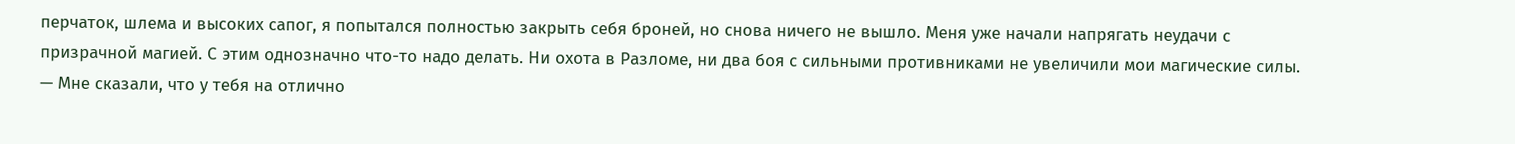перчаток, шлема и высоких сапог, я попытался полностью закрыть себя броней, но снова ничего не вышло. Меня уже начали напрягать неудачи с призрачной магией. С этим однозначно что-то надо делать. Ни охота в Разломе, ни два боя с сильными противниками не увеличили мои магические силы.
— Мне сказали, что у тебя на отлично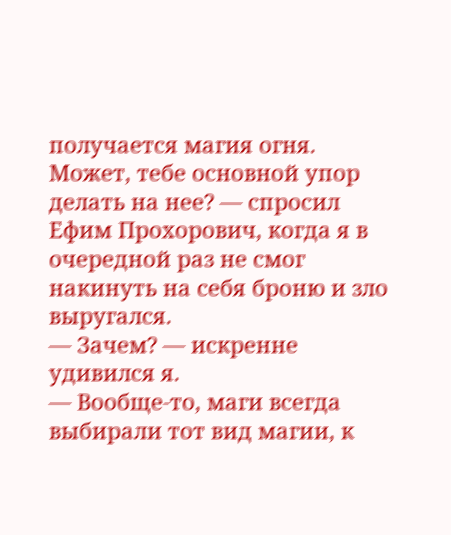получается магия огня. Может, тебе основной упор делать на нее? — спросил Ефим Прохорович, когда я в очередной раз не смог накинуть на себя броню и зло выругался.
— Зачем? — искренне удивился я.
— Вообще-то, маги всегда выбирали тот вид магии, к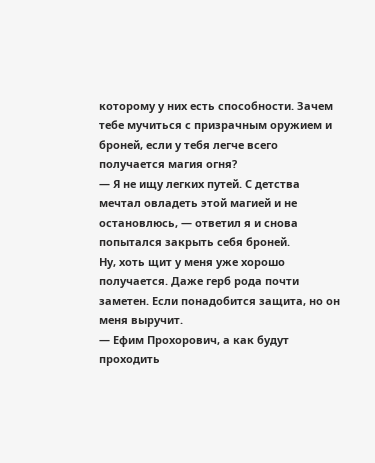которому у них есть способности. Зачем тебе мучиться с призрачным оружием и броней, если у тебя легче всего получается магия огня?
— Я не ищу легких путей. С детства мечтал овладеть этой магией и не остановлюсь, — ответил я и снова попытался закрыть себя броней.
Ну, хоть щит у меня уже хорошо получается. Даже герб рода почти заметен. Если понадобится защита, но он меня выручит.
— Ефим Прохорович, а как будут проходить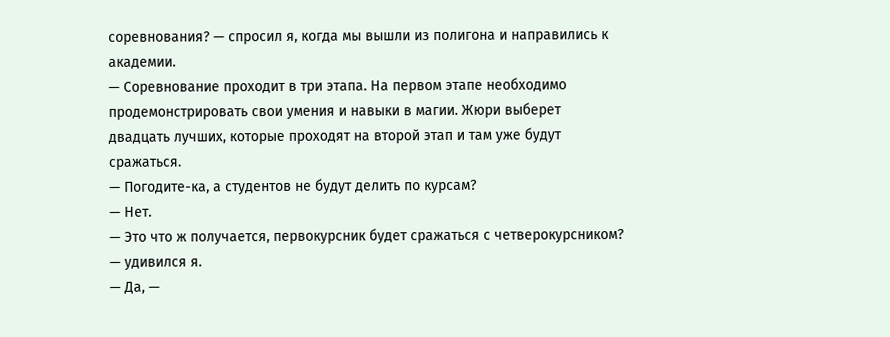соревнования? — спросил я, когда мы вышли из полигона и направились к академии.
— Соревнование проходит в три этапа. На первом этапе необходимо продемонстрировать свои умения и навыки в магии. Жюри выберет двадцать лучших, которые проходят на второй этап и там уже будут сражаться.
— Погодите-ка, а студентов не будут делить по курсам?
— Нет.
— Это что ж получается, первокурсник будет сражаться с четверокурсником? — удивился я.
— Да, —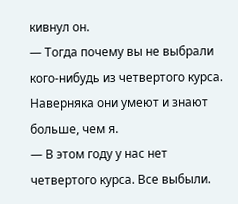кивнул он.
— Тогда почему вы не выбрали кого-нибудь из четвертого курса. Наверняка они умеют и знают больше, чем я.
— В этом году у нас нет четвертого курса. Все выбыли.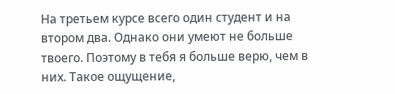На третьем курсе всего один студент и на втором два. Однако они умеют не больше твоего. Поэтому в тебя я больше верю, чем в них. Такое ощущение,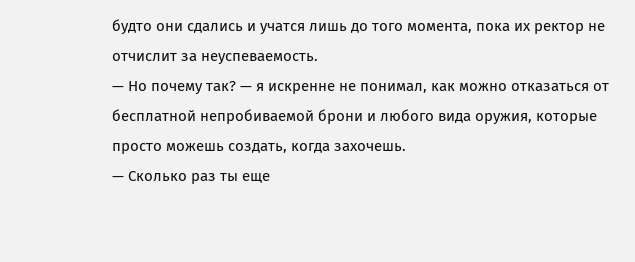будто они сдались и учатся лишь до того момента, пока их ректор не отчислит за неуспеваемость.
— Но почему так? — я искренне не понимал, как можно отказаться от бесплатной непробиваемой брони и любого вида оружия, которые просто можешь создать, когда захочешь.
— Сколько раз ты еще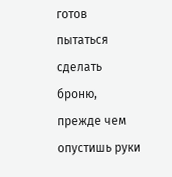готов пытаться сделать броню, прежде чем опустишь руки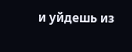и уйдешь из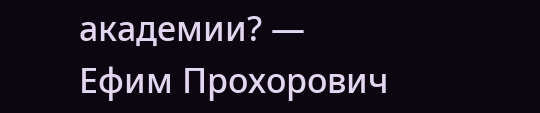академии? — Ефим Прохорович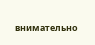внимательно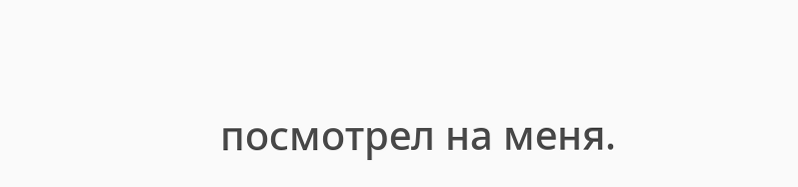посмотрел на меня.